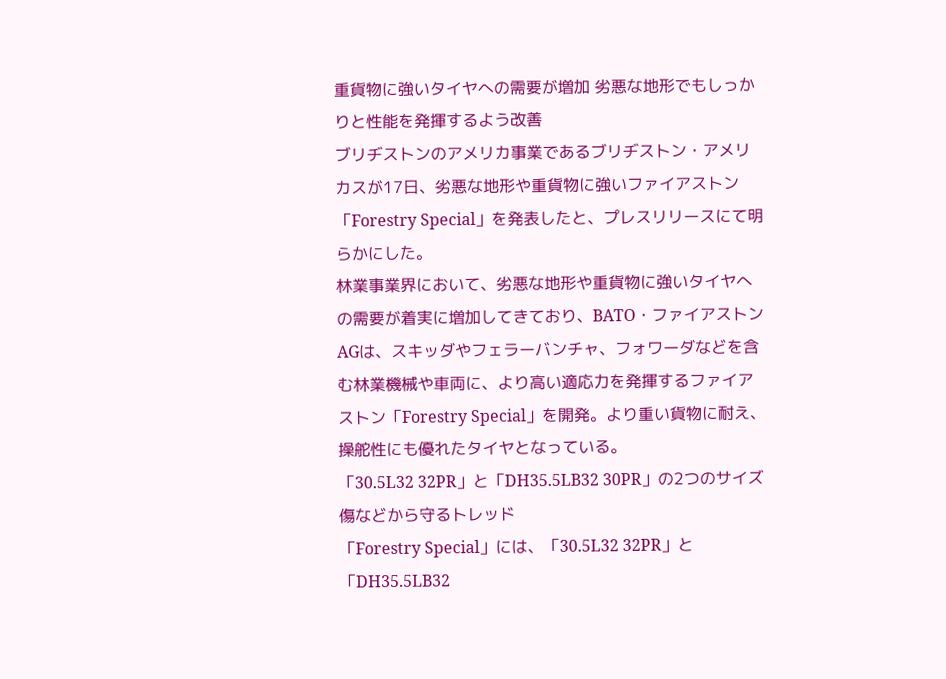重貨物に強いタイヤへの需要が増加 劣悪な地形でもしっかりと性能を発揮するよう改善
ブリヂストンのアメリカ事業であるブリヂストン・アメリカスが17日、劣悪な地形や重貨物に強いファイアストン「Forestry Special」を発表したと、プレスリリースにて明らかにした。
林業事業界において、劣悪な地形や重貨物に強いタイヤへの需要が着実に増加してきており、BATO・ファイアストンAGは、スキッダやフェラーバンチャ、フォワーダなどを含む林業機械や車両に、より高い適応力を発揮するファイアストン「Forestry Special」を開発。より重い貨物に耐え、操舵性にも優れたタイヤとなっている。
「30.5L32 32PR」と「DH35.5LB32 30PR」の2つのサイズ 傷などから守るトレッド
「Forestry Special」には、「30.5L32 32PR」と「DH35.5LB32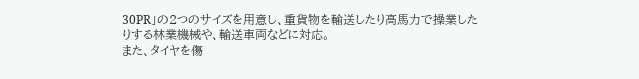30PR」の2つのサイズを用意し、重貨物を輸送したり高馬力で操業したりする林業機械や、輸送車両などに対応。
また、タイヤを傷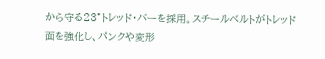から守る23°トレッド・バーを採用。スチールベルトがトレッド面を強化し、パンクや変形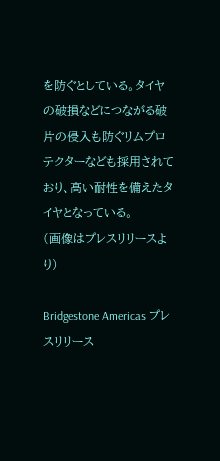を防ぐとしている。タイヤの破損などにつながる破片の侵入も防ぐリムプロテクターなども採用されており、高い耐性を備えたタイヤとなっている。
(画像はプレスリリースより)

Bridgestone Americas プレスリリース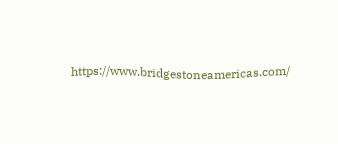https://www.bridgestoneamericas.com/